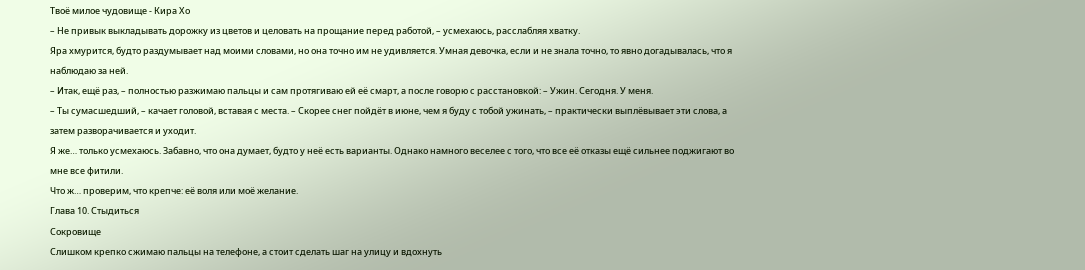Твоё милое чудовище - Кира Хо
– Не привык выкладывать дорожку из цветов и целовать на прощание перед работой, – усмехаюсь, расслабляя хватку.
Яра хмурится, будто раздумывает над моими словами, но она точно им не удивляется. Умная девочка, если и не знала точно, то явно догадывалась, что я наблюдаю за ней.
– Итак, ещё раз, – полностью разжимаю пальцы и сам протягиваю ей её смарт, а после говорю с расстановкой: – Ужин. Сегодня. У меня.
– Ты сумасшедший, – качает головой, вставая с места. – Скорее снег пойдёт в июне, чем я буду с тобой ужинать, – практически выплёвывает эти слова, а затем разворачивается и уходит.
Я же… только усмехаюсь. Забавно, что она думает, будто у неё есть варианты. Однако намного веселее с того, что все её отказы ещё сильнее поджигают во мне все фитили.
Что ж… проверим, что крепче: её воля или моё желание.
Глава 10. Стыдиться
Сокровище
Слишком крепко сжимаю пальцы на телефоне, а стоит сделать шаг на улицу и вдохнуть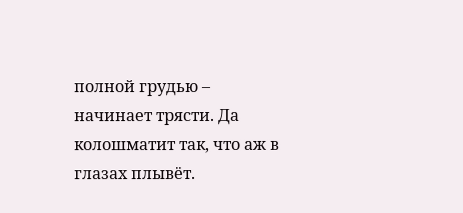полной грудью – начинает трясти. Да колошматит так, что аж в глазах плывёт.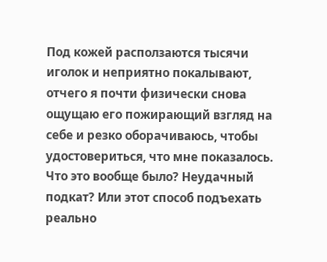Под кожей расползаются тысячи иголок и неприятно покалывают, отчего я почти физически снова ощущаю его пожирающий взгляд на себе и резко оборачиваюсь, чтобы удостовериться, что мне показалось.
Что это вообще было? Неудачный подкат? Или этот способ подъехать реально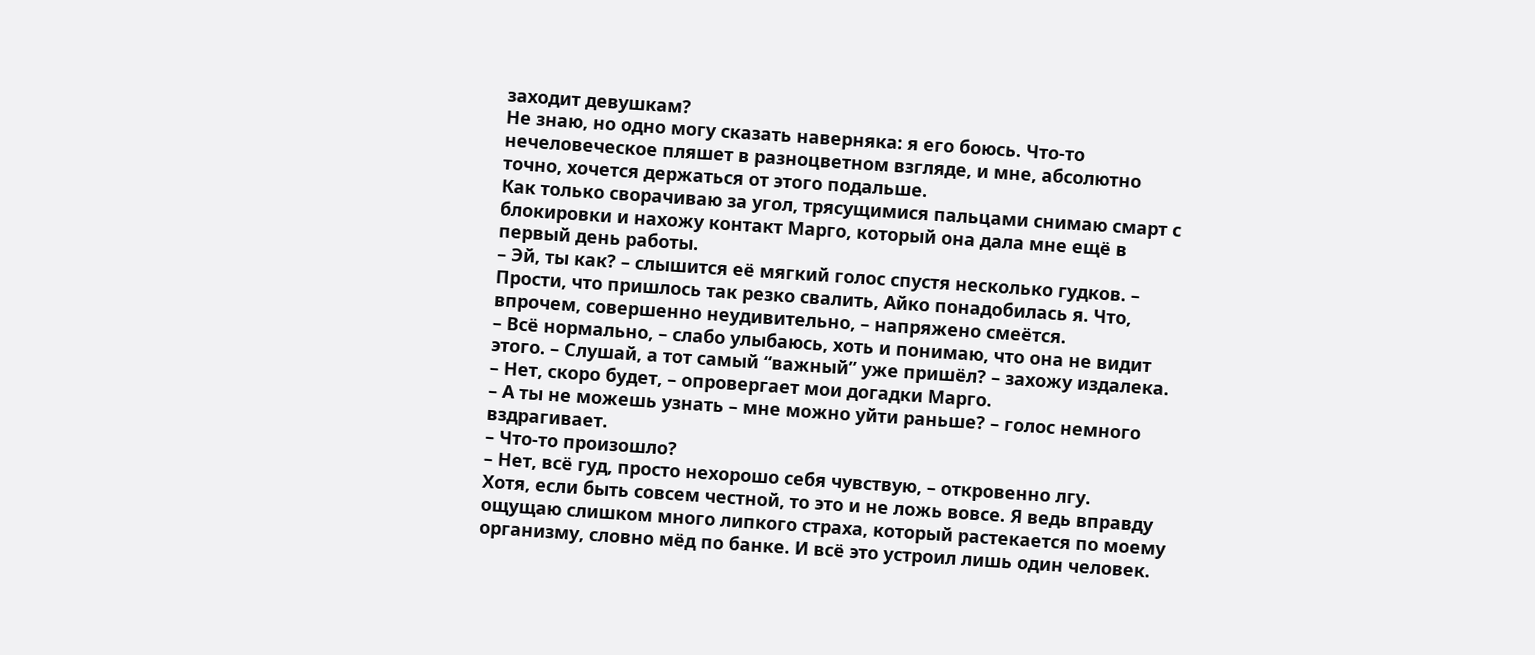заходит девушкам?
Не знаю, но одно могу сказать наверняка: я его боюсь. Что-то нечеловеческое пляшет в разноцветном взгляде, и мне, абсолютно точно, хочется держаться от этого подальше.
Как только сворачиваю за угол, трясущимися пальцами снимаю смарт с блокировки и нахожу контакт Марго, который она дала мне ещё в первый день работы.
– Эй, ты как? – слышится её мягкий голос спустя несколько гудков. – Прости, что пришлось так резко свалить, Айко понадобилась я. Что, впрочем, совершенно неудивительно, – напряжено смеётся.
– Всё нормально, – слабо улыбаюсь, хоть и понимаю, что она не видит этого. – Слушай, а тот самый “важный” уже пришёл? – захожу издалека.
– Нет, скоро будет, – опровергает мои догадки Марго.
– А ты не можешь узнать – мне можно уйти раньше? – голос немного вздрагивает.
– Что-то произошло?
– Нет, всё гуд, просто нехорошо себя чувствую, – откровенно лгу.
Хотя, если быть совсем честной, то это и не ложь вовсе. Я ведь вправду ощущаю слишком много липкого страха, который растекается по моему организму, словно мёд по банке. И всё это устроил лишь один человек.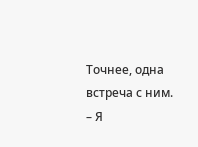Точнее, одна встреча с ним.
– Я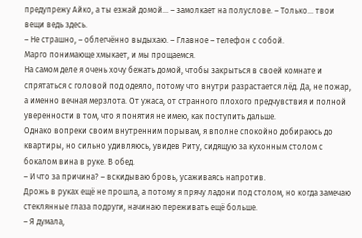предупрежу Айко, а ты езжай домой… – замолкает на полуслове. – Только… твои вещи ведь здесь.
– Не страшно, – облегчённо выдыхаю. – Главное – телефон с собой.
Марго понимающе хмыкает, и мы прощаемся.
На самом деле я очень хочу бежать домой, чтобы закрыться в своей комнате и спрятаться с головой под одеяло, потому что внутри разрастается лёд. Да, не пожар, а именно вечная мерзлота. От ужаса, от странного плохого предчувствия и полной уверенности в том, что я понятия не имею, как поступить дальше.
Однако вопреки своим внутренним порывам, я вполне спокойно добираюсь до квартиры, но сильно удивляюсь, увидев Риту, сидящую за кухонным столом с бокалом вина в руке. В обед.
– И что за причина? – вскидываю бровь, усаживаясь напротив.
Дрожь в руках ещё не прошла, а потому я прячу ладони под столом, но когда замечаю стеклянные глаза подруги, начинаю переживать ещё больше.
– Я думала,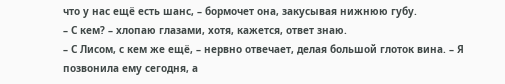что у нас ещё есть шанс, – бормочет она, закусывая нижнюю губу.
– С кем? – хлопаю глазами, хотя, кажется, ответ знаю.
– С Лисом, с кем же ещё, – нервно отвечает, делая большой глоток вина. – Я позвонила ему сегодня, а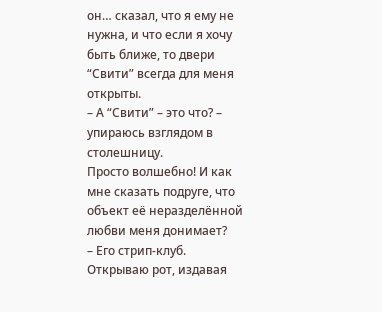он… сказал, что я ему не нужна, и что если я хочу быть ближе, то двери “Свити” всегда для меня открыты.
– А “Свити” – это что? – упираюсь взглядом в столешницу.
Просто волшебно! И как мне сказать подруге, что объект её неразделённой любви меня донимает?
– Его стрип-клуб.
Открываю рот, издавая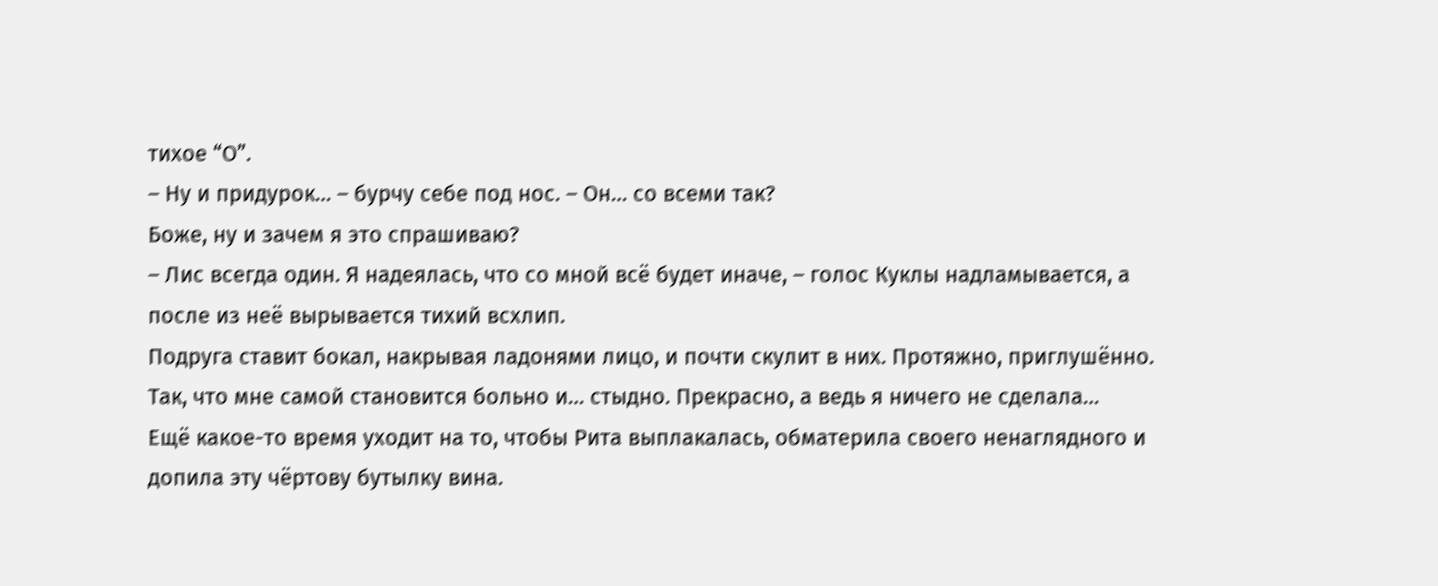тихое “О”.
– Ну и придурок… – бурчу себе под нос. – Он… со всеми так?
Боже, ну и зачем я это спрашиваю?
– Лис всегда один. Я надеялась, что со мной всё будет иначе, – голос Куклы надламывается, а после из неё вырывается тихий всхлип.
Подруга ставит бокал, накрывая ладонями лицо, и почти скулит в них. Протяжно, приглушённо. Так, что мне самой становится больно и… стыдно. Прекрасно, а ведь я ничего не сделала…
Ещё какое-то время уходит на то, чтобы Рита выплакалась, обматерила своего ненаглядного и допила эту чёртову бутылку вина.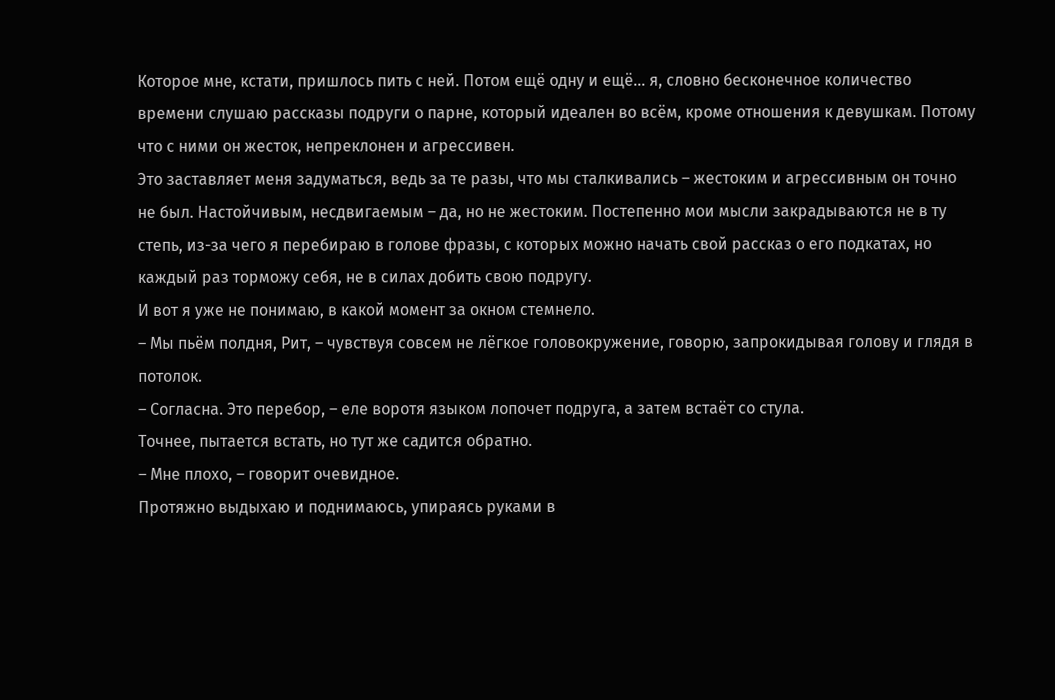Которое мне, кстати, пришлось пить с ней. Потом ещё одну и ещё… я, словно бесконечное количество времени слушаю рассказы подруги о парне, который идеален во всём, кроме отношения к девушкам. Потому что с ними он жесток, непреклонен и агрессивен.
Это заставляет меня задуматься, ведь за те разы, что мы сталкивались – жестоким и агрессивным он точно не был. Настойчивым, несдвигаемым – да, но не жестоким. Постепенно мои мысли закрадываются не в ту степь, из-за чего я перебираю в голове фразы, с которых можно начать свой рассказ о его подкатах, но каждый раз торможу себя, не в силах добить свою подругу.
И вот я уже не понимаю, в какой момент за окном стемнело.
– Мы пьём полдня, Рит, – чувствуя совсем не лёгкое головокружение, говорю, запрокидывая голову и глядя в потолок.
– Согласна. Это перебор, – еле воротя языком лопочет подруга, а затем встаёт со стула.
Точнее, пытается встать, но тут же садится обратно.
– Мне плохо, – говорит очевидное.
Протяжно выдыхаю и поднимаюсь, упираясь руками в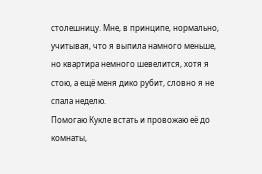столешницу. Мне, в принципе, нормально, учитывая, что я выпила намного меньше, но квартира немного шевелится, хотя я стою, а ещё меня дико рубит, словно я не спала неделю.
Помогаю Кукле встать и провожаю её до комнаты,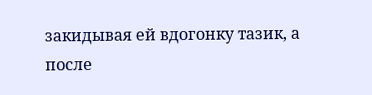закидывая ей вдогонку тазик, а после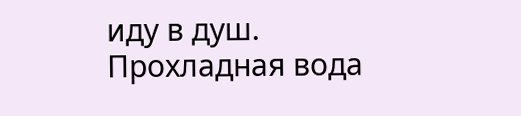иду в душ.
Прохладная вода